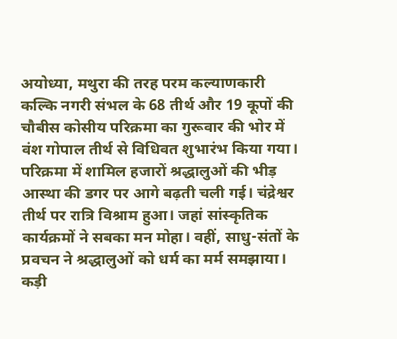अयोध्या, मथुरा की तरह परम कल्याणकारी कल्कि नगरी संभल के 68 तीर्थ और 19 कूपों की चौबीस कोसीय परिक्रमा का गुरूवार की भोर में वंश गोपाल तीर्थ से विधिवत शुभारंभ किया गया।
परिक्रमा में शामिल हजारों श्रद्धालुओं की भीड़ आस्था की डगर पर आगे बढ़ती चली गई। चंद्रेश्वर तीर्थ पर रात्रि विश्राम हुआ। जहां सांस्कृतिक कार्यक्रमों ने सबका मन मोहा। वहीं, साधु-संतों के प्रवचन ने श्रद्धालुओं को धर्म का मर्म समझाया। कड़ी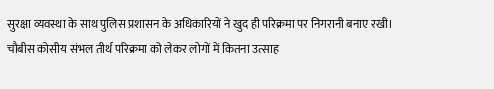सुरक्षा व्यवस्था के साथ पुलिस प्रशासन के अधिकारियों ने खुद ही परिक्रमा पर निगरानी बनाए रखी।
चौबीस कोसीय संभल तीर्थ परिक्रमा को लेकर लोगों में कितना उत्साह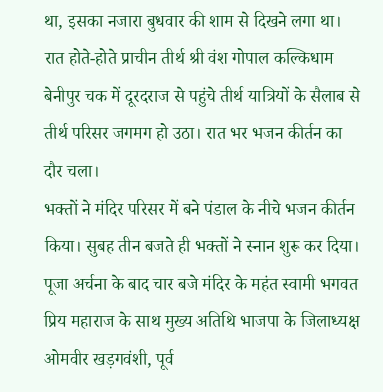था, इसका नजारा बुधवार की शाम से दिखने लगा था। रात होते-होते प्राचीन तीर्थ श्री वंश गोपाल कल्किधाम बेनीपुर चक में दूरदराज से पहुंचे तीर्थ यात्रियों के सैलाब से तीर्थ परिसर जगमग हो उठा। रात भर भजन कीर्तन का दौर चला।
भक्तों ने मंदिर परिसर में बने पंडाल के नीचे भजन कीर्तन किया। सुबह तीन बजते ही भक्तों ने स्नान शुरू कर दिया। पूजा अर्चना के बाद चार बजे मंदिर के महंत स्वामी भगवत प्रिय महाराज के साथ मुख्य अतिथि भाजपा के जिलाध्यक्ष ओमवीर खड़गवंशी, पूर्व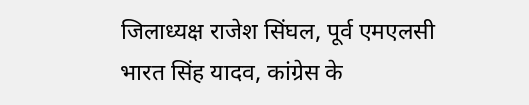जिलाध्यक्ष राजेश सिंघल, पूर्व एमएलसी भारत सिंह यादव, कांग्रेस के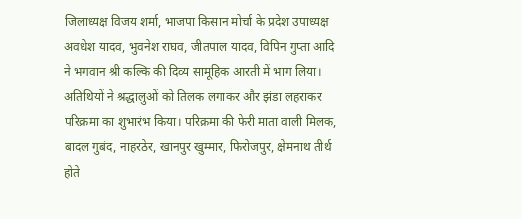जिलाध्यक्ष विजय शर्मा, भाजपा किसान मोर्चा के प्रदेश उपाध्यक्ष अवधेश यादव, भुवनेश राघव, जीतपाल यादव, विपिन गुप्ता आदि ने भगवान श्री कल्कि की दिव्य सामूहिक आरती में भाग लिया।
अतिथियों ने श्रद्धालुओं को तिलक लगाकर और झंडा लहराकर परिक्रमा का शुभारंभ किया। परिक्रमा की फेरी माता वाली मिलक, बादल गुबंद, नाहरठेर, खानपुर खुम्मार, फिरोजपुर, क्षेमनाथ तीर्थ होते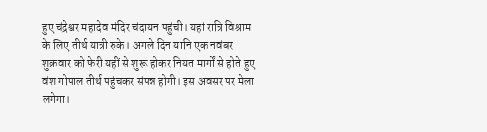हुए चंद्रेश्वर महादेव मंदिर चंदायन पहुंची। यहां रात्रि विश्राम के लिए तीर्थ यात्री रुके। अगले दिन यानि एक नवंबर शुक्रवार को फेरी यहीं से शुरू होकर नियत मार्गों से होते हुए वंश गोपाल तीर्थ पहुंचकर संपन्न होगी। इस अवसर पर मेला लगेगा।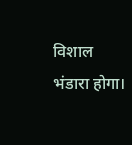विशाल भंडारा होगा।